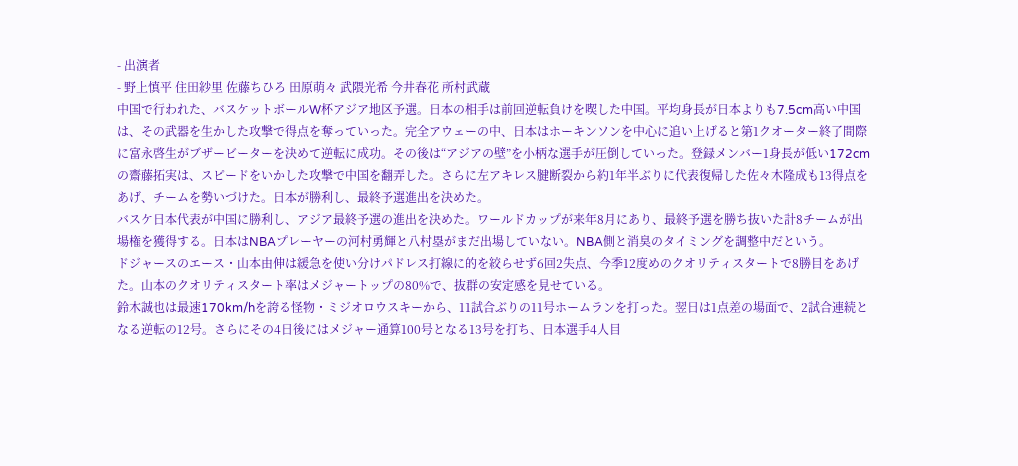- 出演者
- 野上慎平 住田紗里 佐藤ちひろ 田原萌々 武隈光希 今井春花 所村武蔵
中国で行われた、バスケットボールW杯アジア地区予選。日本の相手は前回逆転負けを喫した中国。平均身長が日本よりも7.5cm高い中国は、その武器を生かした攻撃で得点を奪っていった。完全アウェーの中、日本はホーキンソンを中心に追い上げると第1クオーター終了間際に富永啓生がブザービーターを決めて逆転に成功。その後は“アジアの壁”を小柄な選手が圧倒していった。登録メンバー1身長が低い172cmの齋藤拓実は、スピードをいかした攻撃で中国を翻弄した。さらに左アキレス腱断裂から約1年半ぶりに代表復帰した佐々木隆成も13得点をあげ、チームを勢いづけた。日本が勝利し、最終予選進出を決めた。
バスケ日本代表が中国に勝利し、アジア最終予選の進出を決めた。ワールドカップが来年8月にあり、最終予選を勝ち抜いた計8チームが出場権を獲得する。日本はNBAプレーヤーの河村勇輝と八村塁がまだ出場していない。NBA側と消臭のタイミングを調整中だという。
ドジャースのエース・山本由伸は緩急を使い分けパドレス打線に的を絞らせず6回2失点、今季12度めのクオリティスタートで8勝目をあげた。山本のクオリティスタート率はメジャートップの80%で、抜群の安定感を見せている。
鈴木誠也は最速170km/hを誇る怪物・ミジオロウスキーから、11試合ぶりの11号ホームランを打った。翌日は1点差の場面で、2試合連続となる逆転の12号。さらにその4日後にはメジャー通算100号となる13号を打ち、日本選手4人目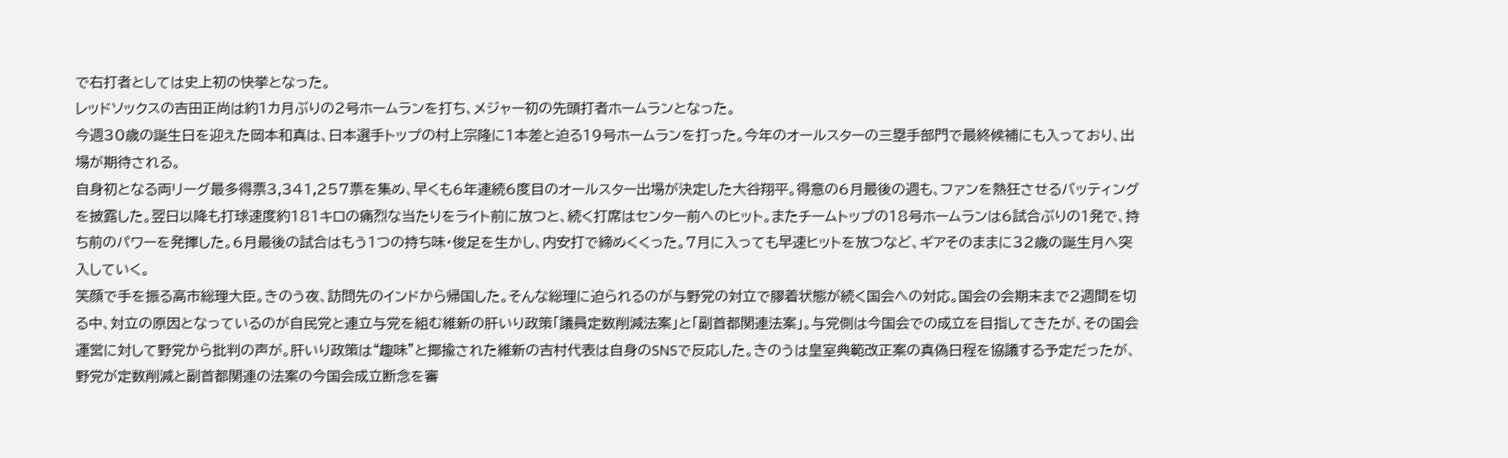で右打者としては史上初の快挙となった。
レッドソックスの吉田正尚は約1カ月ぶりの2号ホームランを打ち、メジャー初の先頭打者ホームランとなった。
今週30歳の誕生日を迎えた岡本和真は、日本選手トップの村上宗隆に1本差と迫る19号ホームランを打った。今年のオールスターの三塁手部門で最終候補にも入っており、出場が期待される。
自身初となる両リーグ最多得票3,341,257票を集め、早くも6年連続6度目のオールスター出場が決定した大谷翔平。得意の6月最後の週も、ファンを熱狂させるバッティングを披露した。翌日以降も打球速度約181キロの痛烈な当たりをライト前に放つと、続く打席はセンター前へのヒット。またチームトップの18号ホームランは6試合ぶりの1発で、持ち前のパワーを発揮した。6月最後の試合はもう1つの持ち味・俊足を生かし、内安打で締めくくった。7月に入っても早速ヒットを放つなど、ギアそのままに32歳の誕生月へ突入していく。
笑顔で手を振る高市総理大臣。きのう夜、訪問先のインドから帰国した。そんな総理に迫られるのが与野党の対立で膠着状態が続く国会への対応。国会の会期末まで2週間を切る中、対立の原因となっているのが自民党と連立与党を組む維新の肝いり政策「議員定数削減法案」と「副首都関連法案」。与党側は今国会での成立を目指してきたが、その国会運営に対して野党から批判の声が。肝いり政策は“趣味”と揶揄された維新の吉村代表は自身のSNSで反応した。きのうは皇室典範改正案の真偽日程を協議する予定だったが、野党が定数削減と副首都関連の法案の今国会成立断念を審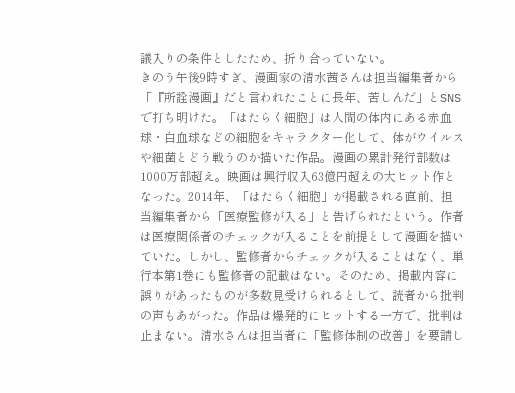議入りの条件としたため、折り合っていない。
きのう午後9時すぎ、漫画家の清水茜さんは担当編集者から「『所詮漫画』だと言われたことに長年、苦しんだ」とSNSで打ち明けた。「はたらく細胞」は人間の体内にある赤血球・白血球などの細胞をキャラクター化して、体がウイルスや細菌とどう戦うのか描いた作品。漫画の累計発行部数は1000万部超え。映画は興行収入63億円超えの大ヒット作となった。2014年、「はたらく細胞」が掲載される直前、担当編集者から「医療監修が入る」と告げられたという。作者は医療関係者のチェックが入ることを前提として漫画を描いていた。しかし、監修者からチェックが入ることはなく、単行本第1巻にも監修者の記載はない。そのため、掲載内容に誤りがあったものが多数見受けられるとして、読者から批判の声もあがった。作品は爆発的にヒットする一方で、批判は止まない。清水さんは担当者に「監修体制の改善」を要請し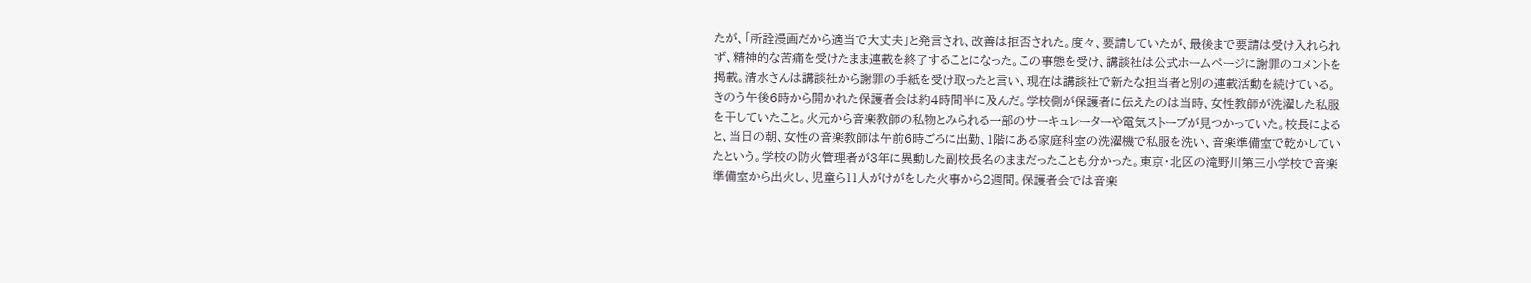たが、「所詮漫画だから適当で大丈夫」と発言され、改善は拒否された。度々、要請していたが、最後まで要請は受け入れられず、精神的な苦痛を受けたまま連載を終了することになった。この事態を受け、講談社は公式ホームページに謝罪のコメントを掲載。清水さんは講談社から謝罪の手紙を受け取ったと言い、現在は講談社で新たな担当者と別の連載活動を続けている。
きのう午後6時から開かれた保護者会は約4時間半に及んだ。学校側が保護者に伝えたのは当時、女性教師が洗濯した私服を干していたこと。火元から音楽教師の私物とみられる一部のサーキュレーターや電気ストーブが見つかっていた。校長によると、当日の朝、女性の音楽教師は午前6時ごろに出勤、1階にある家庭科室の洗濯機で私服を洗い、音楽準備室で乾かしていたという。学校の防火管理者が3年に異動した副校長名のままだったことも分かった。東京・北区の滝野川第三小学校で音楽準備室から出火し、児童ら11人がけがをした火事から2週間。保護者会では音楽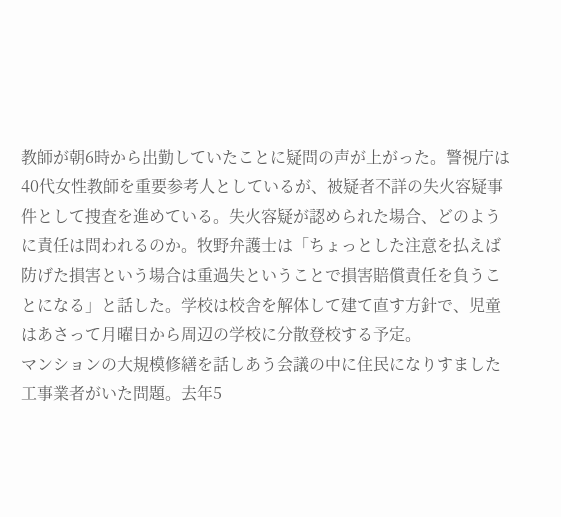教師が朝6時から出勤していたことに疑問の声が上がった。警視庁は40代女性教師を重要参考人としているが、被疑者不詳の失火容疑事件として捜査を進めている。失火容疑が認められた場合、どのように責任は問われるのか。牧野弁護士は「ちょっとした注意を払えば防げた損害という場合は重過失ということで損害賠償責任を負うことになる」と話した。学校は校舎を解体して建て直す方針で、児童はあさって月曜日から周辺の学校に分散登校する予定。
マンションの大規模修繕を話しあう会議の中に住民になりすました工事業者がいた問題。去年5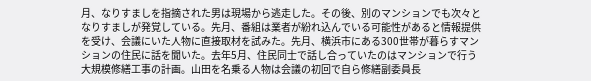月、なりすましを指摘された男は現場から逃走した。その後、別のマンションでも次々となりすましが発覚している。先月、番組は業者が紛れ込んでいる可能性があると情報提供を受け、会議にいた人物に直接取材を試みた。先月、横浜市にある300世帯が暮らすマンションの住民に話を聞いた。去年5月、住民同士で話し合っていたのはマンションで行う大規模修繕工事の計画。山田を名乗る人物は会議の初回で自ら修繕副委員長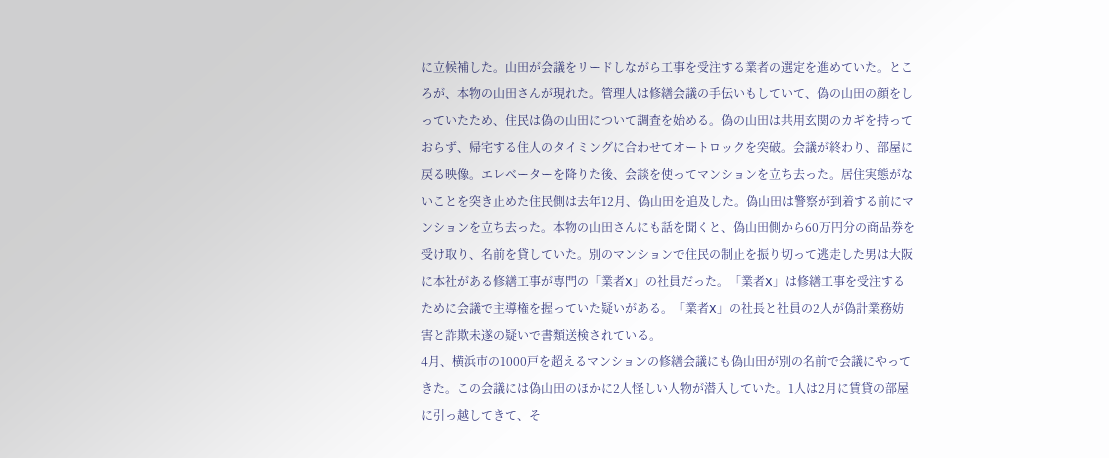に立候補した。山田が会議をリードしながら工事を受注する業者の選定を進めていた。ところが、本物の山田さんが現れた。管理人は修繕会議の手伝いもしていて、偽の山田の顔をしっていたため、住民は偽の山田について調査を始める。偽の山田は共用玄関のカギを持っておらず、帰宅する住人のタイミングに合わせてオートロックを突破。会議が終わり、部屋に戻る映像。エレベーターを降りた後、会談を使ってマンションを立ち去った。居住実態がないことを突き止めた住民側は去年12月、偽山田を追及した。偽山田は警察が到着する前にマンションを立ち去った。本物の山田さんにも話を聞くと、偽山田側から60万円分の商品券を受け取り、名前を貸していた。別のマンションで住民の制止を振り切って逃走した男は大阪に本社がある修繕工事が専門の「業者X」の社員だった。「業者X」は修繕工事を受注するために会議で主導権を握っていた疑いがある。「業者X」の社長と社員の2人が偽計業務妨害と詐欺未遂の疑いで書類送検されている。
4月、横浜市の1000戸を超えるマンションの修繕会議にも偽山田が別の名前で会議にやってきた。この会議には偽山田のほかに2人怪しい人物が潜入していた。1人は2月に賃貸の部屋に引っ越してきて、そ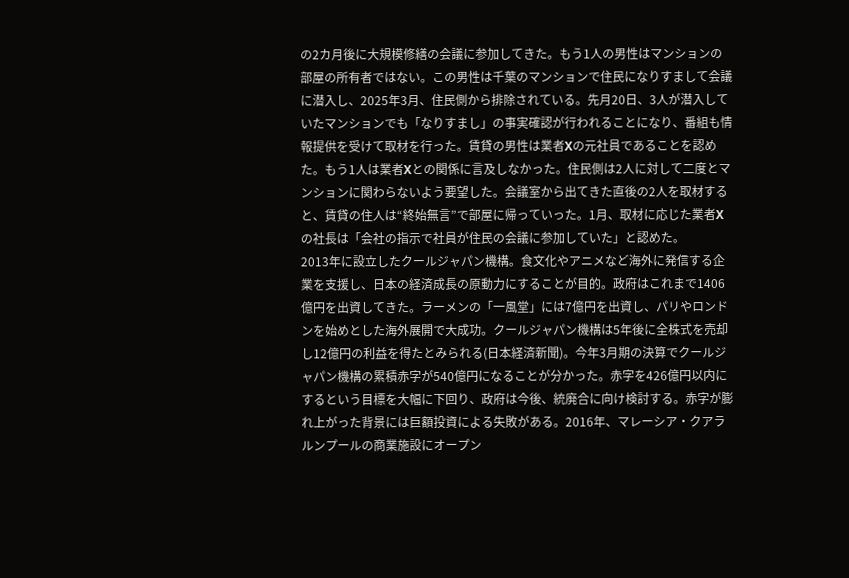の2カ月後に大規模修繕の会議に参加してきた。もう1人の男性はマンションの部屋の所有者ではない。この男性は千葉のマンションで住民になりすまして会議に潜入し、2025年3月、住民側から排除されている。先月20日、3人が潜入していたマンションでも「なりすまし」の事実確認が行われることになり、番組も情報提供を受けて取材を行った。賃貸の男性は業者Xの元社員であることを認めた。もう1人は業者Xとの関係に言及しなかった。住民側は2人に対して二度とマンションに関わらないよう要望した。会議室から出てきた直後の2人を取材すると、賃貸の住人は“終始無言”で部屋に帰っていった。1月、取材に応じた業者Xの社長は「会社の指示で社員が住民の会議に参加していた」と認めた。
2013年に設立したクールジャパン機構。食文化やアニメなど海外に発信する企業を支援し、日本の経済成長の原動力にすることが目的。政府はこれまで1406億円を出資してきた。ラーメンの「一風堂」には7億円を出資し、パリやロンドンを始めとした海外展開で大成功。クールジャパン機構は5年後に全株式を売却し12億円の利益を得たとみられる(日本経済新聞)。今年3月期の決算でクールジャパン機構の累積赤字が540億円になることが分かった。赤字を426億円以内にするという目標を大幅に下回り、政府は今後、統廃合に向け検討する。赤字が膨れ上がった背景には巨額投資による失敗がある。2016年、マレーシア・クアラルンプールの商業施設にオープン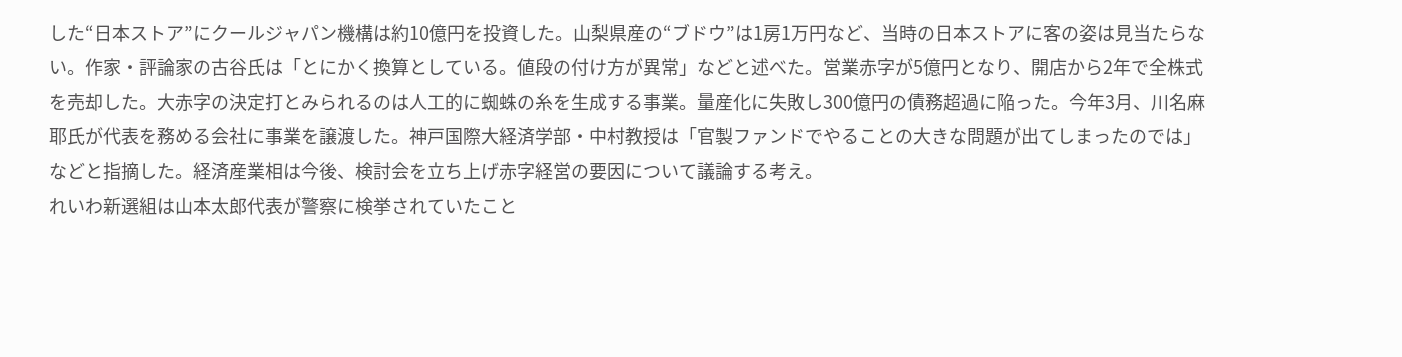した“日本ストア”にクールジャパン機構は約10億円を投資した。山梨県産の“ブドウ”は1房1万円など、当時の日本ストアに客の姿は見当たらない。作家・評論家の古谷氏は「とにかく換算としている。値段の付け方が異常」などと述べた。営業赤字が5億円となり、開店から2年で全株式を売却した。大赤字の決定打とみられるのは人工的に蜘蛛の糸を生成する事業。量産化に失敗し300億円の債務超過に陥った。今年3月、川名麻耶氏が代表を務める会社に事業を譲渡した。神戸国際大経済学部・中村教授は「官製ファンドでやることの大きな問題が出てしまったのでは」などと指摘した。経済産業相は今後、検討会を立ち上げ赤字経営の要因について議論する考え。
れいわ新選組は山本太郎代表が警察に検挙されていたこと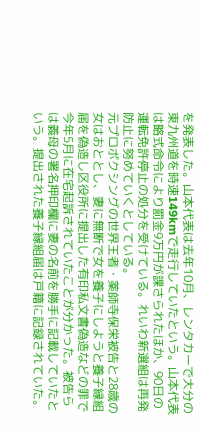を発表した。山本代表は去年10月、レンタカーで大分の東九州道を時速149kmで走行していたという。山本代表は略式命令により罰金9万円が課さられたほか、90日の運転免許停止の処分を受けている。れいわ新選組は再発防止に努めていくとしている。
元プロボクシングの世界王者・薬師寺保栄被告と28歳の女はおととし、妻に無断で女を養子にしようと養子縁組届を偽造し区役所に提出した有印私文書偽造などの罪で今年5月に在宅起訴されていたことが分かった。被告らは義母の署名押印欄に妻の名前を勝手に記載していたという。提出された養子縁組届は戸籍に記録されていた。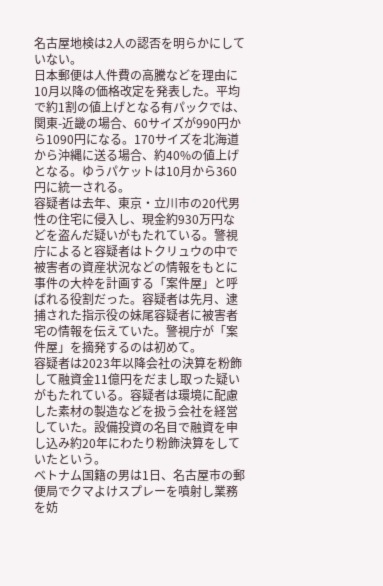名古屋地検は2人の認否を明らかにしていない。
日本郵便は人件費の高騰などを理由に10月以降の価格改定を発表した。平均で約1割の値上げとなる有パックでは、関東-近畿の場合、60サイズが990円から1090円になる。170サイズを北海道から沖縄に送る場合、約40%の値上げとなる。ゆうパケットは10月から360円に統一される。
容疑者は去年、東京・立川市の20代男性の住宅に侵入し、現金約930万円などを盗んだ疑いがもたれている。警視庁によると容疑者はトクリュウの中で被害者の資産状況などの情報をもとに事件の大枠を計画する「案件屋」と呼ばれる役割だった。容疑者は先月、逮捕された指示役の妹尾容疑者に被害者宅の情報を伝えていた。警視庁が「案件屋」を摘発するのは初めて。
容疑者は2023年以降会社の決算を粉飾して融資金11億円をだまし取った疑いがもたれている。容疑者は環境に配慮した素材の製造などを扱う会社を経営していた。設備投資の名目で融資を申し込み約20年にわたり粉飾決算をしていたという。
ベトナム国籍の男は1日、名古屋市の郵便局でクマよけスプレーを噴射し業務を妨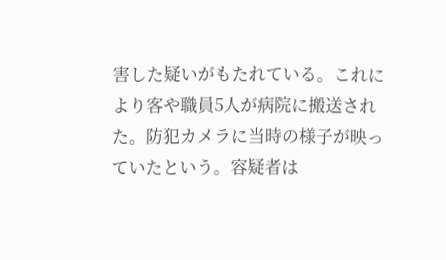害した疑いがもたれている。これにより客や職員5人が病院に搬送された。防犯カメラに当時の様子が映っていたという。容疑者は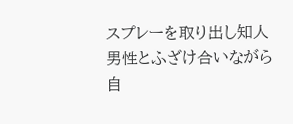スプレーを取り出し知人男性とふざけ合いながら自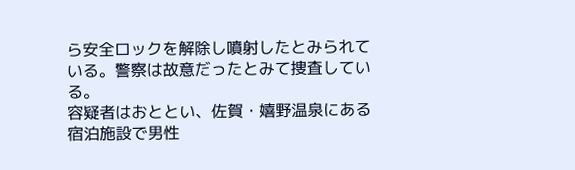ら安全ロックを解除し噴射したとみられている。警察は故意だったとみて捜査している。
容疑者はおととい、佐賀・嬉野温泉にある宿泊施設で男性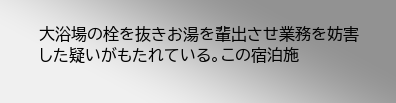大浴場の栓を抜きお湯を輩出させ業務を妨害した疑いがもたれている。この宿泊施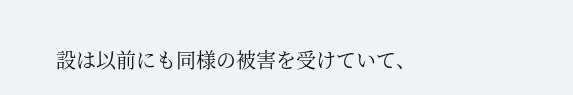設は以前にも同様の被害を受けていて、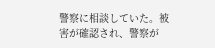警察に相談していた。被害が確認され、警察が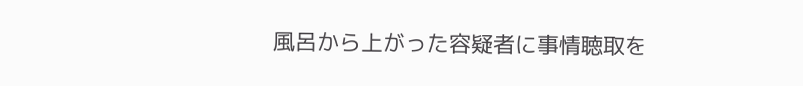風呂から上がった容疑者に事情聴取を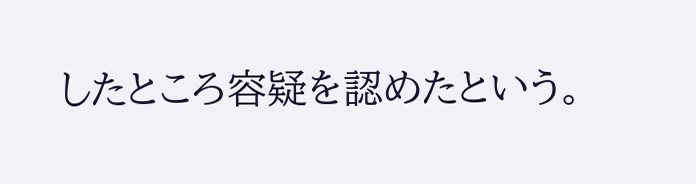したところ容疑を認めたという。